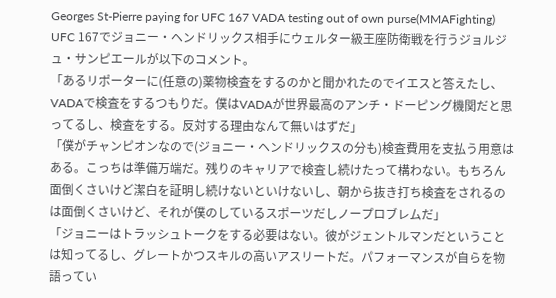Georges St-Pierre paying for UFC 167 VADA testing out of own purse(MMAFighting)
UFC 167でジョニー・ヘンドリックス相手にウェルター級王座防衛戦を行うジョルジュ・サンピエールが以下のコメント。
「あるリポーターに(任意の)薬物検査をするのかと聞かれたのでイエスと答えたし、VADAで検査をするつもりだ。僕はVADAが世界最高のアンチ・ドーピング機関だと思ってるし、検査をする。反対する理由なんて無いはずだ」
「僕がチャンピオンなので(ジョニー・ヘンドリックスの分も)検査費用を支払う用意はある。こっちは準備万端だ。残りのキャリアで検査し続けたって構わない。もちろん面倒くさいけど潔白を証明し続けないといけないし、朝から抜き打ち検査をされるのは面倒くさいけど、それが僕のしているスポーツだしノープロブレムだ」
「ジョニーはトラッシュトークをする必要はない。彼がジェントルマンだということは知ってるし、グレートかつスキルの高いアスリートだ。パフォーマンスが自らを物語ってい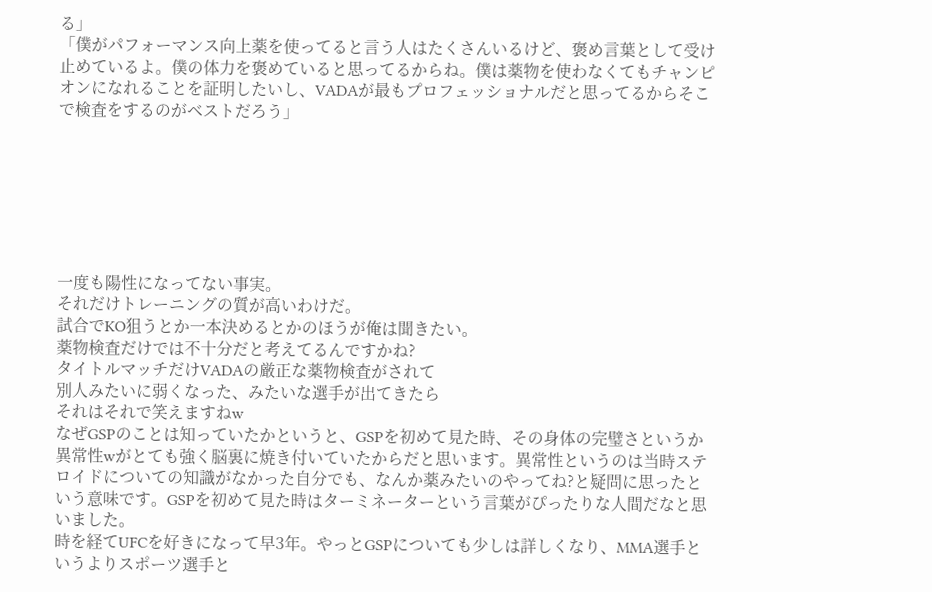る」
「僕がパフォーマンス向上薬を使ってると言う人はたくさんいるけど、褒め言葉として受け止めているよ。僕の体力を褒めていると思ってるからね。僕は薬物を使わなくてもチャンピオンになれることを証明したいし、VADAが最もプロフェッショナルだと思ってるからそこで検査をするのがベストだろう」







一度も陽性になってない事実。
それだけトレーニングの質が高いわけだ。
試合でKO狙うとか一本決めるとかのほうが俺は聞きたい。
薬物検査だけでは不十分だと考えてるんですかね?
タイトルマッチだけVADAの厳正な薬物検査がされて
別人みたいに弱くなった、みたいな選手が出てきたら
それはそれで笑えますねw
なぜGSPのことは知っていたかというと、GSPを初めて見た時、その身体の完璧さというか異常性wがとても強く脳裏に焼き付いていたからだと思います。異常性というのは当時ステロイドについての知識がなかった自分でも、なんか薬みたいのやってね?と疑問に思ったという意味です。GSPを初めて見た時はターミネーターという言葉がぴったりな人間だなと思いました。
時を経てUFCを好きになって早3年。やっとGSPについても少しは詳しくなり、MMA選手というよりスポーツ選手と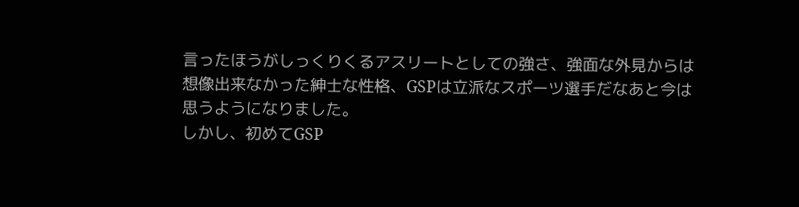言ったほうがしっくりくるアスリートとしての強さ、強面な外見からは想像出来なかった紳士な性格、GSPは立派なスポーツ選手だなあと今は思うようになりました。
しかし、初めてGSP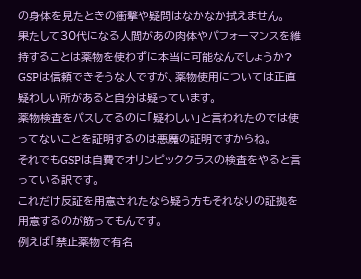の身体を見たときの衝撃や疑問はなかなか拭えません。
果たして30代になる人間があの肉体やパフォーマンスを維持することは薬物を使わずに本当に可能なんでしょうか?
GSPは信頼できそうな人ですが、薬物使用については正直疑わしい所があると自分は疑っています。
薬物検査をパスしてるのに「疑わしい」と言われたのでは使ってないことを証明するのは悪魔の証明ですからね。
それでもGSPは自費でオリンピッククラスの検査をやると言っている訳です。
これだけ反証を用意されたなら疑う方もそれなりの証拠を用意するのが筋ってもんです。
例えば「禁止薬物で有名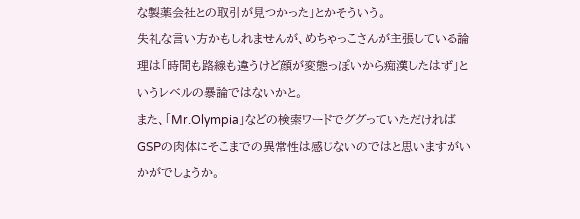な製薬会社との取引が見つかった」とかそういう。
失礼な言い方かもしれませんが、めちゃっこさんが主張している論理は「時間も路線も違うけど顔が変態っぽいから痴漢したはず」というレベルの暴論ではないかと。
また、「Mr.Olympia」などの検索ワードでググっていただければGSPの肉体にそこまでの異常性は感じないのではと思いますがいかがでしょうか。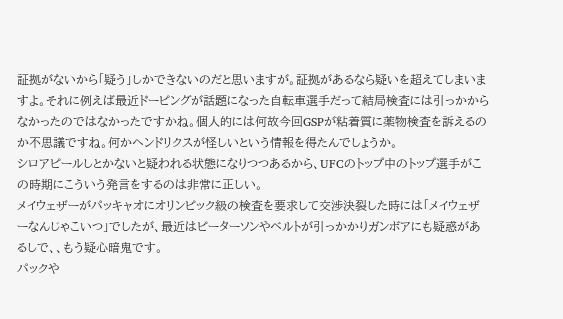証拠がないから「疑う」しかできないのだと思いますが。証拠があるなら疑いを超えてしまいますよ。それに例えば最近ドーピングが話題になった自転車選手だって結局検査には引っかからなかったのではなかったですかね。個人的には何故今回GSPが粘着質に薬物検査を訴えるのか不思議ですね。何かヘンドリクスが怪しいという情報を得たんでしょうか。
シロアピールしとかないと疑われる状態になりつつあるから、UFCのトップ中のトップ選手がこの時期にこういう発言をするのは非常に正しい。
メイウェザーがパッキャオにオリンピック級の検査を要求して交渉決裂した時には「メイウェザーなんじゃこいつ」でしたが、最近はピーターソンやベルトが引っかかりガンボアにも疑惑があるしで、、もう疑心暗鬼です。
パックや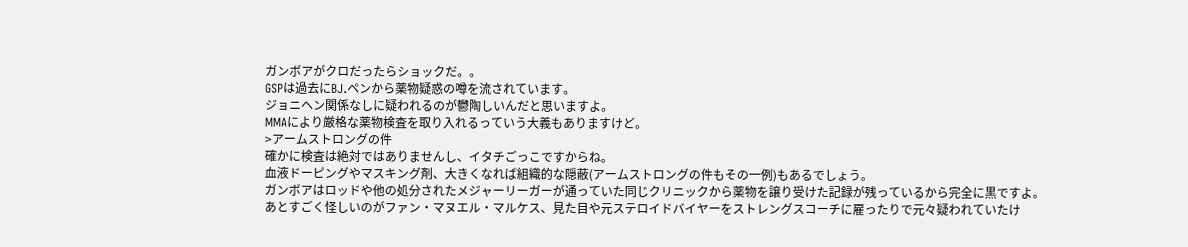ガンボアがクロだったらショックだ。。
GSPは過去にBJ.ペンから薬物疑惑の噂を流されています。
ジョニヘン関係なしに疑われるのが鬱陶しいんだと思いますよ。
MMAにより厳格な薬物検査を取り入れるっていう大義もありますけど。
>アームストロングの件
確かに検査は絶対ではありませんし、イタチごっこですからね。
血液ドーピングやマスキング剤、大きくなれば組織的な隠蔽(アームストロングの件もその一例)もあるでしょう。
ガンボアはロッドや他の処分されたメジャーリーガーが通っていた同じクリニックから薬物を譲り受けた記録が残っているから完全に黒ですよ。
あとすごく怪しいのがファン・マヌエル・マルケス、見た目や元ステロイドバイヤーをストレングスコーチに雇ったりで元々疑われていたけ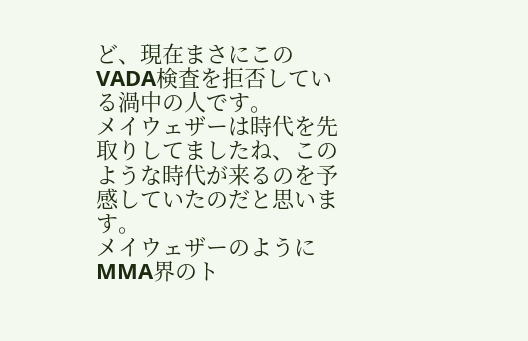ど、現在まさにこのVADA検査を拒否している渦中の人です。
メイウェザーは時代を先取りしてましたね、このような時代が来るのを予感していたのだと思います。
メイウェザーのようにMMA界のト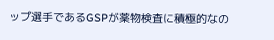ップ選手であるGSPが薬物検査に積極的なの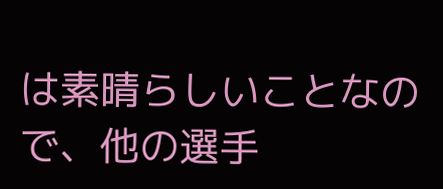は素晴らしいことなので、他の選手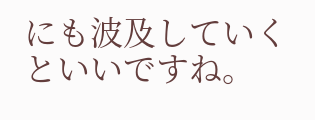にも波及していくといいですね。